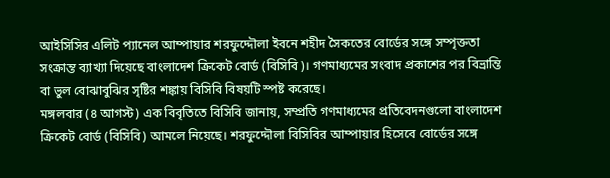আইসিসির এলিট প্যানেল আম্পায়ার শরফুদ্দৌলা ইবনে শহীদ সৈকতের বোর্ডের সঙ্গে সম্পৃক্ততা সংক্রান্ত ব্যাখ্যা দিয়েছে বাংলাদেশ ক্রিকেট বোর্ড (বিসিবি)। গণমাধ্যমের সংবাদ প্রকাশের পর বিভ্রান্তি বা ভুল বোঝাবুঝির সৃষ্টির শঙ্কায় বিসিবি বিষয়টি স্পষ্ট করেছে।
মঙ্গলবার (৪ আগস্ট) এক বিবৃতিতে বিসিবি জানায়, সম্প্রতি গণমাধ্যমের প্রতিবেদনগুলো বাংলাদেশ ক্রিকেট বোর্ড (বিসিবি) আমলে নিয়েছে। শরফুদ্দৌলা বিসিবির আম্পায়ার হিসেবে বোর্ডের সঙ্গে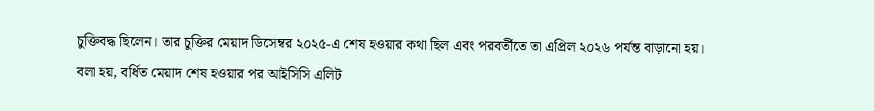চুক্তিবদ্ধ ছিলেন। তার চুক্তির মেয়াদ ডিসেম্বর ২০২৫-এ শেষ হওয়ার কথা ছিল এবং পরবর্তীতে তা এপ্রিল ২০২৬ পর্যন্ত বাড়ানো হয়।
বলা হয়, বর্ধিত মেয়াদ শেষ হওয়ার পর আইসিসি এলিট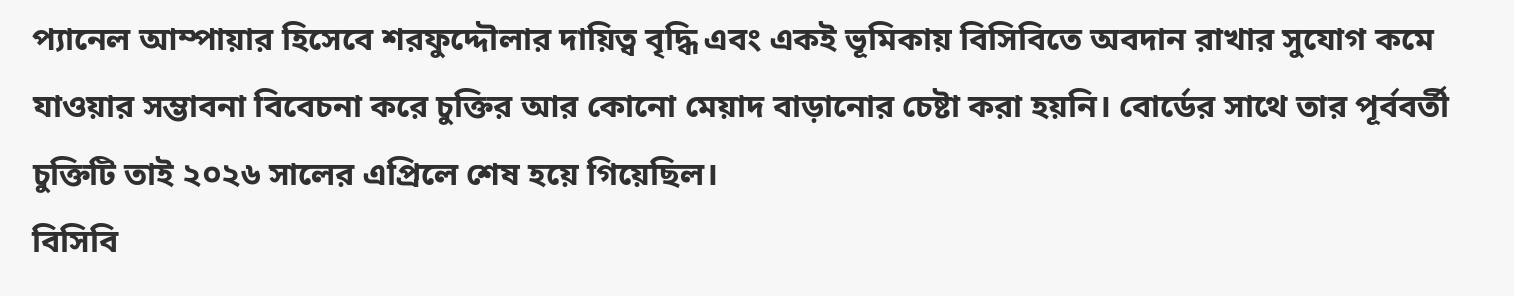প্যানেল আম্পায়ার হিসেবে শরফুদ্দৌলার দায়িত্ব বৃদ্ধি এবং একই ভূমিকায় বিসিবিতে অবদান রাখার সুযোগ কমে যাওয়ার সম্ভাবনা বিবেচনা করে চুক্তির আর কোনো মেয়াদ বাড়ানোর চেষ্টা করা হয়নি। বোর্ডের সাথে তার পূর্ববর্তী চুক্তিটি তাই ২০২৬ সালের এপ্রিলে শেষ হয়ে গিয়েছিল।
বিসিবি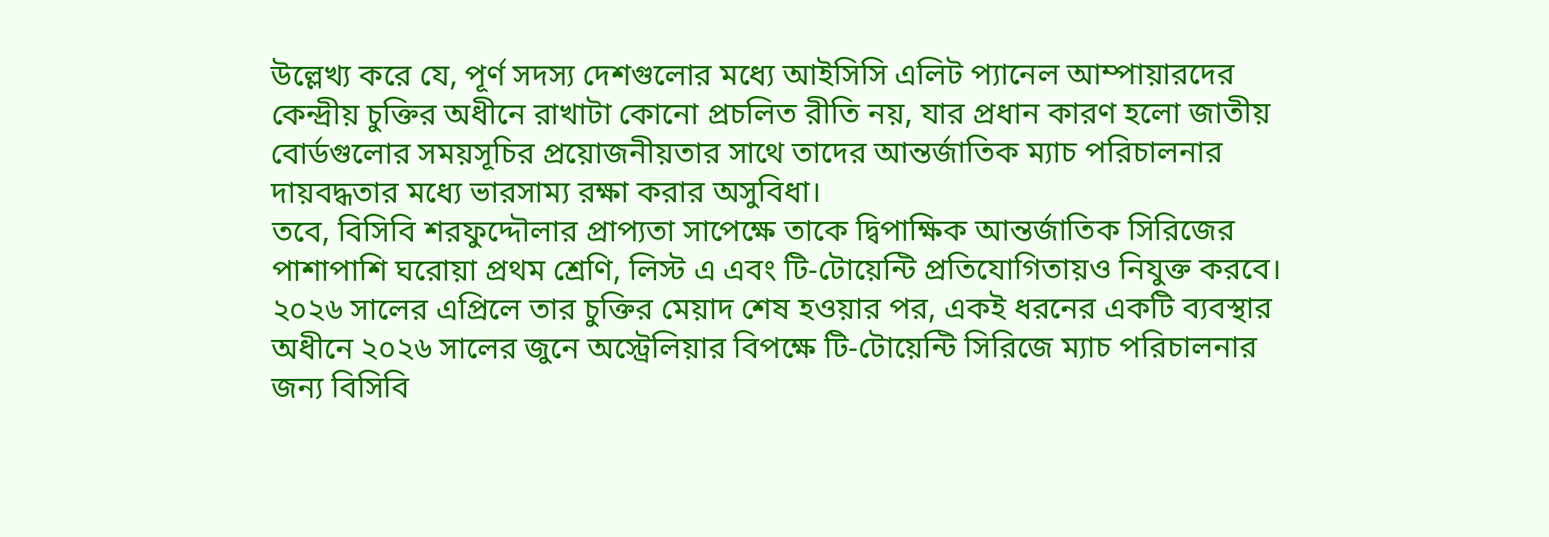উল্লেখ্য করে যে, পূর্ণ সদস্য দেশগুলোর মধ্যে আইসিসি এলিট প্যানেল আম্পায়ারদের কেন্দ্রীয় চুক্তির অধীনে রাখাটা কোনো প্রচলিত রীতি নয়, যার প্রধান কারণ হলো জাতীয় বোর্ডগুলোর সময়সূচির প্রয়োজনীয়তার সাথে তাদের আন্তর্জাতিক ম্যাচ পরিচালনার দায়বদ্ধতার মধ্যে ভারসাম্য রক্ষা করার অসুবিধা।
তবে, বিসিবি শরফুদ্দৌলার প্রাপ্যতা সাপেক্ষে তাকে দ্বিপাক্ষিক আন্তর্জাতিক সিরিজের পাশাপাশি ঘরোয়া প্রথম শ্রেণি, লিস্ট এ এবং টি-টোয়েন্টি প্রতিযোগিতায়ও নিযুক্ত করবে। ২০২৬ সালের এপ্রিলে তার চুক্তির মেয়াদ শেষ হওয়ার পর, একই ধরনের একটি ব্যবস্থার অধীনে ২০২৬ সালের জুনে অস্ট্রেলিয়ার বিপক্ষে টি-টোয়েন্টি সিরিজে ম্যাচ পরিচালনার জন্য বিসিবি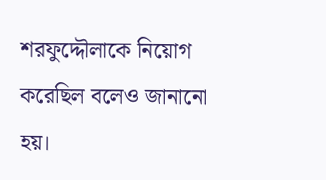শরফুদ্দৌলাকে নিয়োগ করেছিল বলেও জানানো হয়।